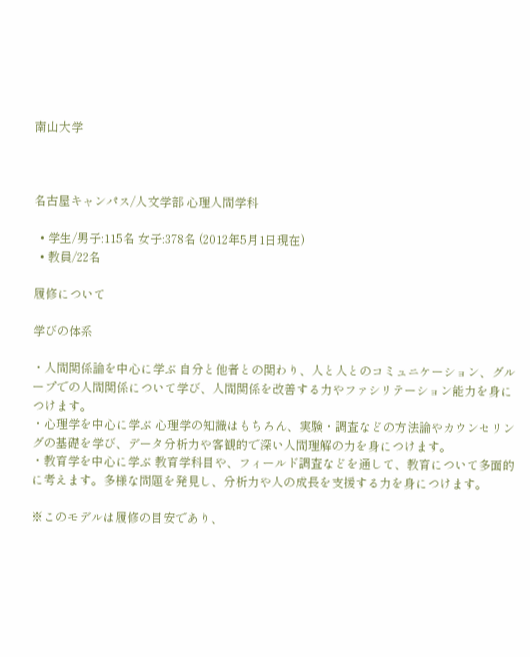南山大学



名古屋キャンパス/人文学部 心理人間学科

  • 学生/男子:115名 女子:378名 (2012年5月1日現在)
  • 教員/22名

履修について

学びの体系

・人間関係論を中心に学ぶ 自分と他者との関わり、人と人とのコミュニケーション、グループでの人間関係について学び、人間関係を改善する力やファシリテーション能力を身につけます。
・心理学を中心に学ぶ 心理学の知識はもちろん、実験・調査などの方法論やカウンセリングの基礎を学び、データ分析力や客観的で深い人間理解の力を身につけます。
・教育学を中心に学ぶ 教育学科目や、フィールド調査などを通して、教育について多面的に考えます。多様な問題を発見し、分析力や人の成長を支援する力を身につけます。

※このモデルは履修の目安であり、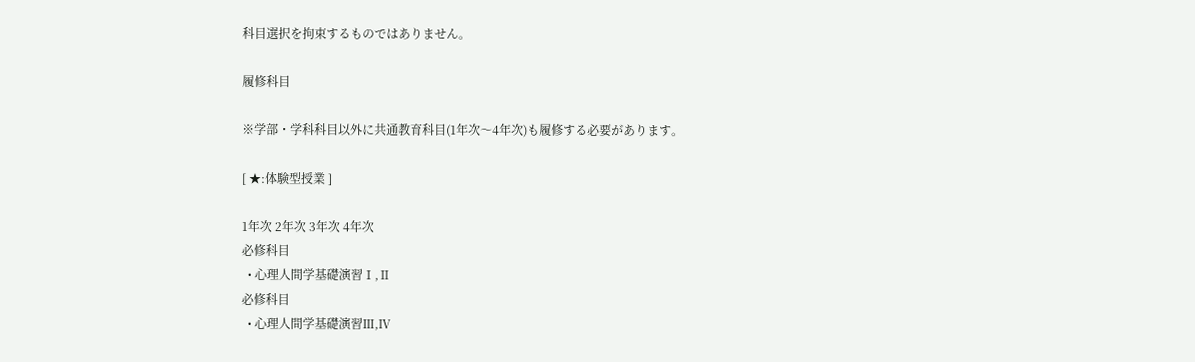科目選択を拘束するものではありません。

履修科目

※学部・学科科目以外に共通教育科目(1年次〜4年次)も履修する必要があります。

[ ★:体験型授業 ]

1年次 2年次 3年次 4年次
必修科目
  • 心理人間学基礎演習Ⅰ,Ⅱ
必修科目
  • 心理人間学基礎演習Ⅲ,Ⅳ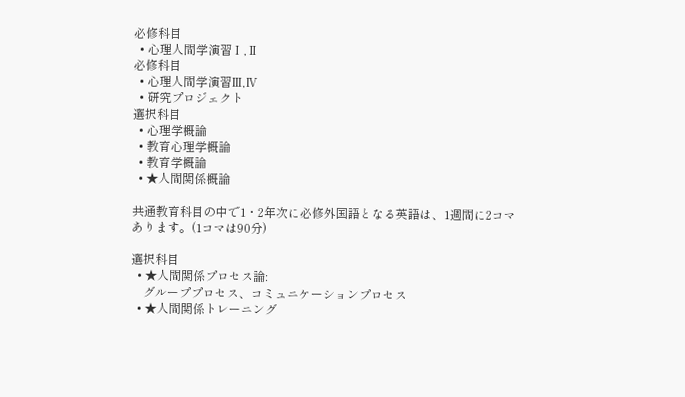必修科目
  • 心理人間学演習Ⅰ,Ⅱ
必修科目
  • 心理人間学演習Ⅲ,Ⅳ
  • 研究プロジェクト
選択科目
  • 心理学概論
  • 教育心理学概論
  • 教育学概論
  • ★人間関係概論

共通教育科目の中で1・2年次に必修外国語となる英語は、1週間に2コマあります。(1コマは90分)

選択科目
  • ★人間関係プロセス論:
    グループプロセス、コミュニケーションプロセス
  • ★人間関係トレーニング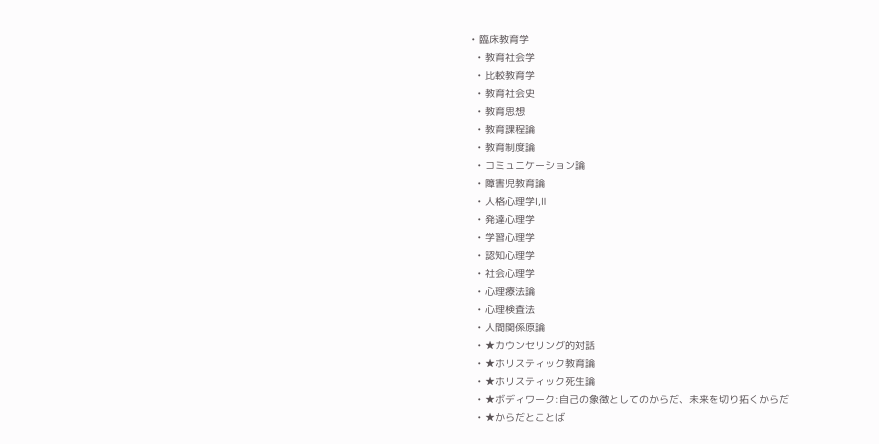• 臨床教育学
  • 教育社会学
  • 比較教育学
  • 教育社会史
  • 教育思想
  • 教育課程論
  • 教育制度論
  • コミュニケーション論
  • 障害児教育論
  • 人格心理学Ⅰ,Ⅱ
  • 発達心理学
  • 学習心理学
  • 認知心理学
  • 社会心理学
  • 心理療法論
  • 心理検査法
  • 人間関係原論
  • ★カウンセリング的対話
  • ★ホリスティック教育論
  • ★ホリスティック死生論
  • ★ボディワーク:自己の象徴としてのからだ、未来を切り拓くからだ
  • ★からだとことば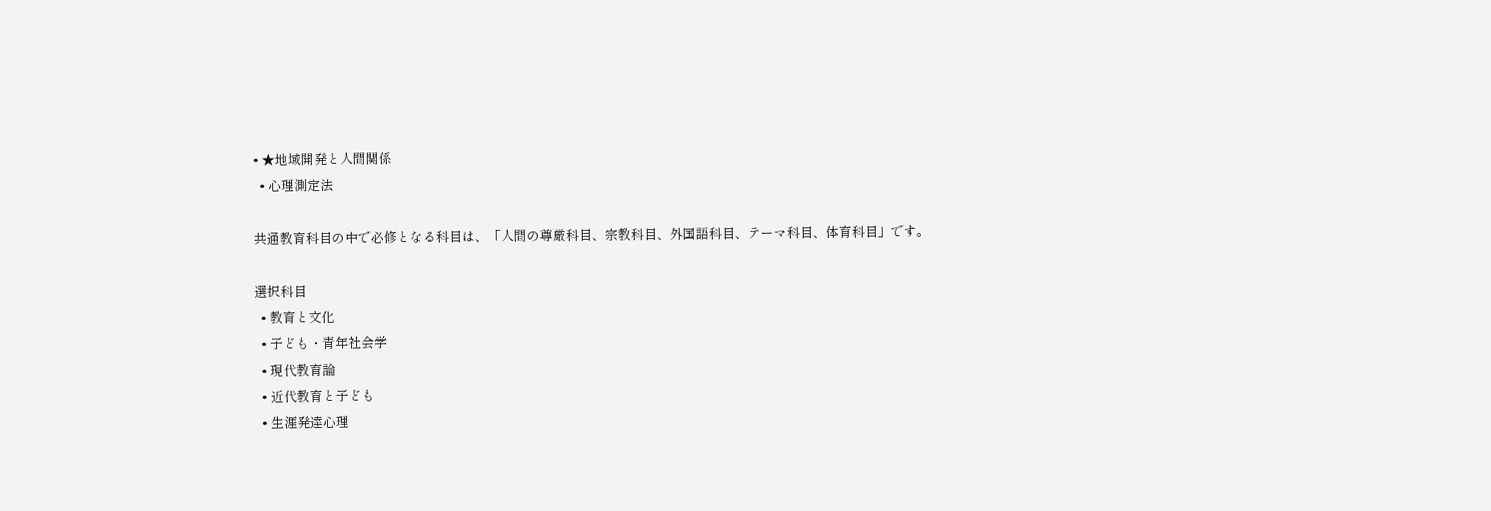• ★地域開発と人間関係
  • 心理測定法

共通教育科目の中で必修となる科目は、「人間の尊厳科目、宗教科目、外国語科目、テーマ科目、体育科目」です。

選択科目
  • 教育と文化
  • 子ども・青年社会学
  • 現代教育論
  • 近代教育と子ども
  • 生涯発達心理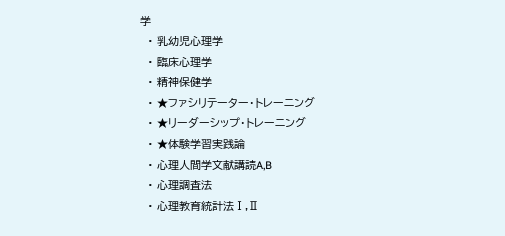学
  • 乳幼児心理学
  • 臨床心理学
  • 精神保健学
  • ★ファシリテーター・トレーニング
  • ★リーダーシップ・トレーニング
  • ★体験学習実践論
  • 心理人間学文献講読A,B
  • 心理調査法
  • 心理教育統計法Ⅰ,Ⅱ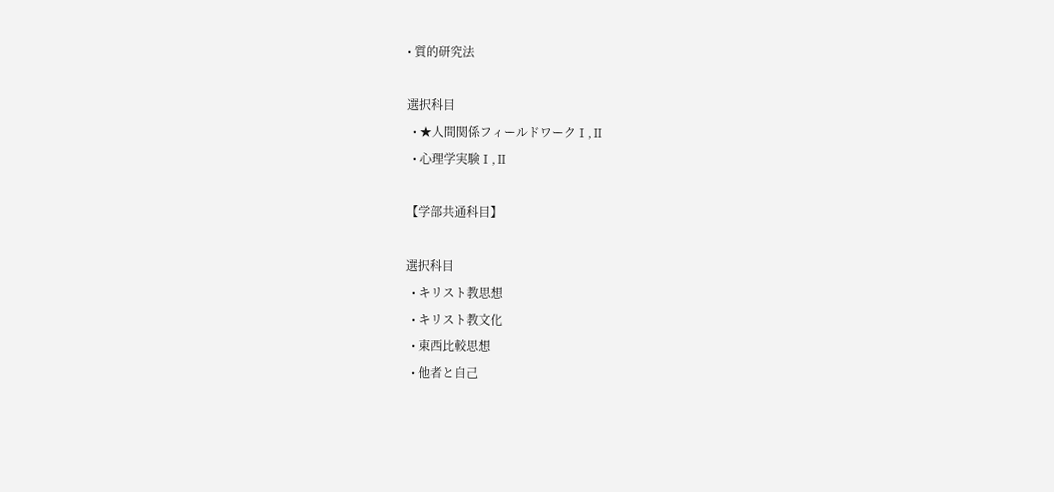• 質的研究法

選択科目
  • ★人間関係フィールドワークⅠ,Ⅱ
  • 心理学実験Ⅰ,Ⅱ

【学部共通科目】

選択科目
  • キリスト教思想
  • キリスト教文化
  • 東西比較思想
  • 他者と自己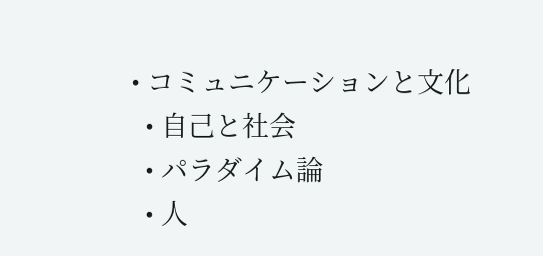• コミュニケーションと文化
  • 自己と社会
  • パラダイム論
  • 人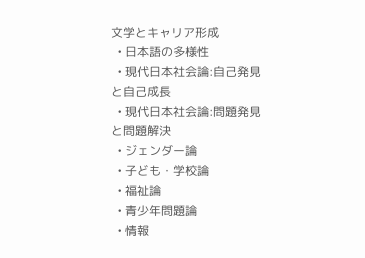文学とキャリア形成
  • 日本語の多様性
  • 現代日本社会論:自己発見と自己成長
  • 現代日本社会論:問題発見と問題解決
  • ジェンダー論
  • 子ども・学校論
  • 福祉論
  • 青少年問題論
  • 情報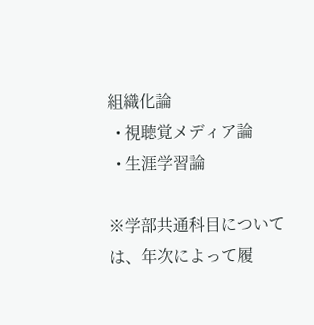組織化論
  • 視聴覚メディア論
  • 生涯学習論

※学部共通科目については、年次によって履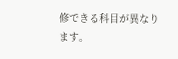修できる科目が異なります。